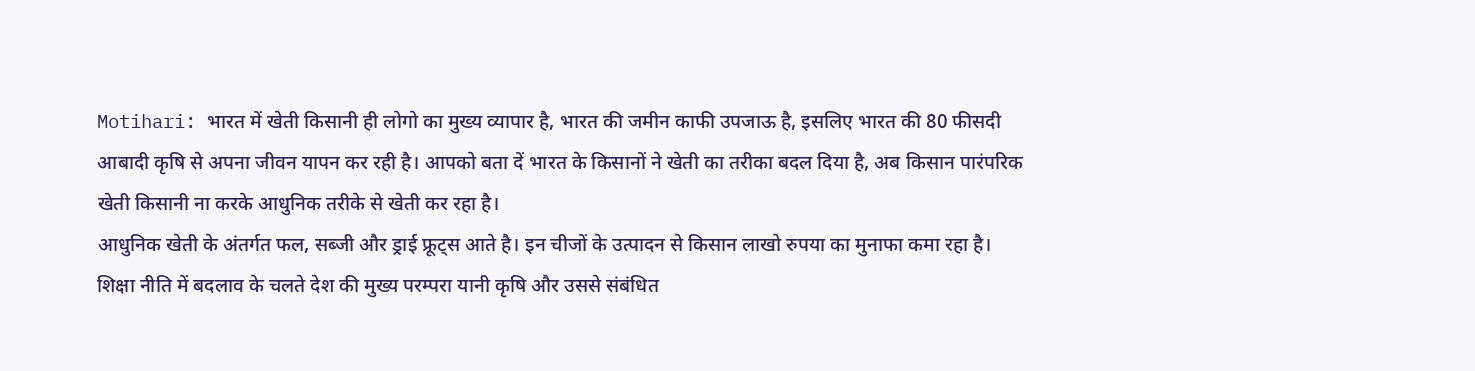Motihari: भारत में खेती किसानी ही लोगो का मुख्य व्यापार है, भारत की जमीन काफी उपजाऊ है, इसलिए भारत की 80 फीसदी आबादी कृषि से अपना जीवन यापन कर रही है। आपको बता दें भारत के किसानों ने खेती का तरीका बदल दिया है, अब किसान पारंपरिक खेती किसानी ना करके आधुनिक तरीके से खेती कर रहा है।
आधुनिक खेती के अंतर्गत फल, सब्जी और ड्राई फ्रूट्स आते है। इन चीजों के उत्पादन से किसान लाखो रुपया का मुनाफा कमा रहा है। शिक्षा नीति में बदलाव के चलते देश की मुख्य परम्परा यानी कृषि और उससे संबंधित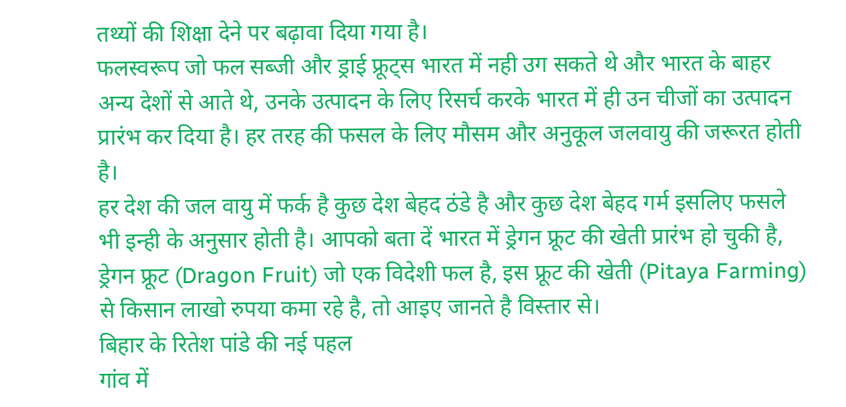तथ्यों की शिक्षा देने पर बढ़ावा दिया गया है।
फलस्वरूप जो फल सब्जी और ड्राई फ्रूट्स भारत में नही उग सकते थे और भारत के बाहर अन्य देशों से आते थे, उनके उत्पादन के लिए रिसर्च करके भारत में ही उन चीजों का उत्पादन प्रारंभ कर दिया है। हर तरह की फसल के लिए मौसम और अनुकूल जलवायु की जरूरत होती है।
हर देश की जल वायु में फर्क है कुछ देश बेहद ठंडे है और कुछ देश बेहद गर्म इसलिए फसले भी इन्ही के अनुसार होती है। आपको बता दें भारत में ड्रेगन फ्रूट की खेती प्रारंभ हो चुकी है, ड्रेगन फ्रूट (Dragon Fruit) जो एक विदेशी फल है, इस फ्रूट की खेती (Pitaya Farming) से किसान लाखो रुपया कमा रहे है, तो आइए जानते है विस्तार से।
बिहार के रितेश पांडे की नई पहल
गांव में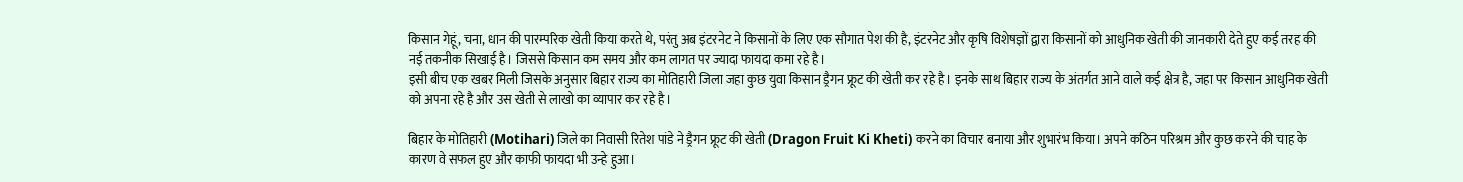किसान गेहूं, चना, धान की पारम्परिक खेती किया करते थे, परंतु अब इंटरनेट ने किसानों के लिए एक सौगात पेश की है, इंटरनेट और कृषि विशेषज्ञों द्वारा किसानों को आधुनिक खेती की जानकारी देते हुए कई तरह की नई तकनीक सिखाई है। जिससे किसान कम समय और कम लागत पर ज्यादा फायदा कमा रहे है।
इसी बीच एक खबर मिली जिसके अनुसार बिहार राज्य का मोतिहारी जिला जहा कुछ युवा किसान ड्रैगन फ्रूट की खेती कर रहे है। इनके साथ बिहार राज्य के अंतर्गत आने वाले कई क्षेत्र है, जहा पर किसान आधुनिक खेती को अपना रहे है और उस खेती से लाखो का व्यापार कर रहे है।

बिहार के मोतिहारी (Motihari) जिले का निवासी रितेश पांडे ने ड्रैगन फ्रूट की खेती (Dragon Fruit Ki Kheti) करने का विचार बनाया और शुभारंभ किया। अपने कठिन परिश्रम और कुछ करने की चाह के कारण वे सफल हुए और काफी फायदा भी उन्हे हुआ।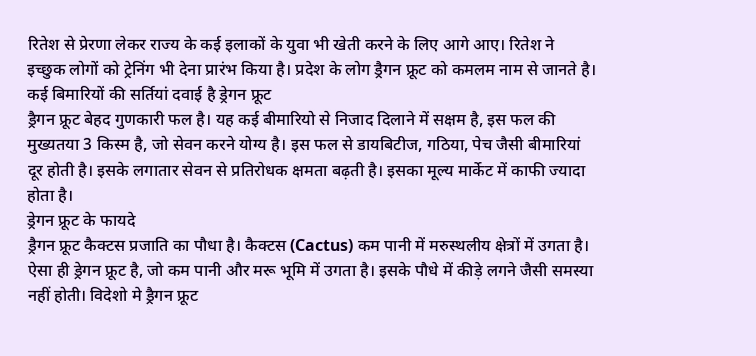रितेश से प्रेरणा लेकर राज्य के कई इलाकों के युवा भी खेती करने के लिए आगे आए। रितेश ने इच्छुक लोगों को ट्रेनिंग भी देना प्रारंभ किया है। प्रदेश के लोग ड्रैगन फ्रूट को कमलम नाम से जानते है।
कई बिमारियों की सर्तियां दवाई है ड्रेगन फ्रूट
ड्रैगन फ्रूट बेहद गुणकारी फल है। यह कई बीमारियो से निजाद दिलाने में सक्षम है, इस फल की मुख्यतया 3 किस्म है, जो सेवन करने योग्य है। इस फल से डायबिटीज, गठिया, पेच जैसी बीमारियां दूर होती है। इसके लगातार सेवन से प्रतिरोधक क्षमता बढ़ती है। इसका मूल्य मार्केट में काफी ज्यादा होता है।
ड्रेगन फ्रूट के फायदे
ड्रैगन फ्रूट कैक्टस प्रजाति का पौधा है। कैक्टस (Cactus) कम पानी में मरुस्थलीय क्षेत्रों में उगता है। ऐसा ही ड्रेगन फ्रूट है, जो कम पानी और मरू भूमि में उगता है। इसके पौधे में कीड़े लगने जैसी समस्या नहीं होती। विदेशो मे ड्रैगन फ्रूट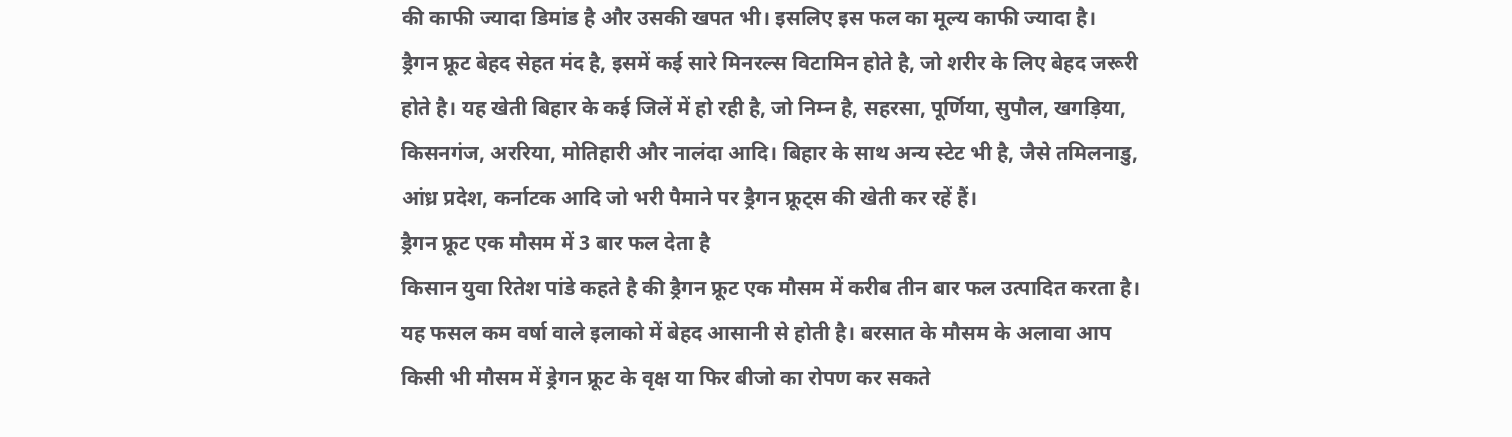की काफी ज्यादा डिमांड है और उसकी खपत भी। इसलिए इस फल का मूल्य काफी ज्यादा है।
ड्रैगन फ्रूट बेहद सेहत मंद है, इसमें कई सारे मिनरल्स विटामिन होते है, जो शरीर के लिए बेहद जरूरी होते है। यह खेती बिहार के कई जिलें में हो रही है, जो निम्न है, सहरसा, पूर्णिया, सुपौल, खगड़िया, किसनगंज, अररिया, मोतिहारी और नालंदा आदि। बिहार के साथ अन्य स्टेट भी है, जैसे तमिलनाडु, आंध्र प्रदेश, कर्नाटक आदि जो भरी पैमाने पर ड्रैगन फ्रूट्स की खेती कर रहें हैं।
ड्रैगन फ्रूट एक मौसम में 3 बार फल देता है
किसान युवा रितेश पांडे कहते है की ड्रैगन फ्रूट एक मौसम में करीब तीन बार फल उत्पादित करता है। यह फसल कम वर्षा वाले इलाको में बेहद आसानी से होती है। बरसात के मौसम के अलावा आप किसी भी मौसम में ड्रेगन फ्रूट के वृक्ष या फिर बीजो का रोपण कर सकते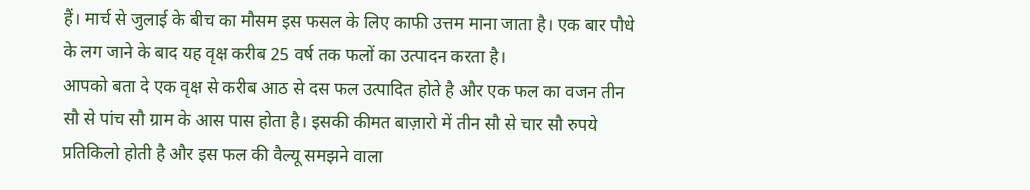हैं। मार्च से जुलाई के बीच का मौसम इस फसल के लिए काफी उत्तम माना जाता है। एक बार पौधे के लग जाने के बाद यह वृक्ष करीब 25 वर्ष तक फलों का उत्पादन करता है।
आपको बता दे एक वृक्ष से करीब आठ से दस फल उत्पादित होते है और एक फल का वजन तीन सौ से पांच सौ ग्राम के आस पास होता है। इसकी कीमत बाज़ारो में तीन सौ से चार सौ रुपये प्रतिकिलो होती है और इस फल की वैल्यू समझने वाला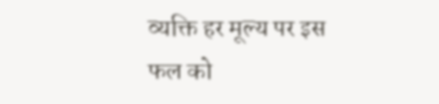व्यक्ति हर मूल्य पर इस फल को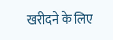खरीदने के लिए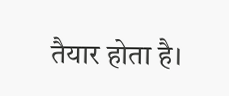तैयार होता है।